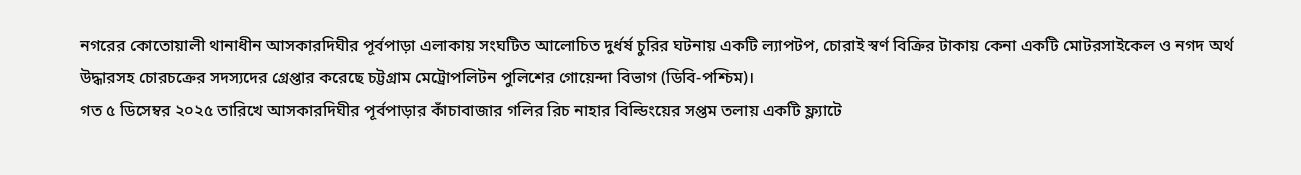নগরের কোতোয়ালী থানাধীন আসকারদিঘীর পূর্বপাড়া এলাকায় সংঘটিত আলোচিত দুর্ধর্ষ চুরির ঘটনায় একটি ল্যাপটপ, চোরাই স্বর্ণ বিক্রির টাকায় কেনা একটি মোটরসাইকেল ও নগদ অর্থ উদ্ধারসহ চোরচক্রের সদস্যদের গ্রেপ্তার করেছে চট্টগ্রাম মেট্রোপলিটন পুলিশের গোয়েন্দা বিভাগ (ডিবি-পশ্চিম)।
গত ৫ ডিসেম্বর ২০২৫ তারিখে আসকারদিঘীর পূর্বপাড়ার কাঁচাবাজার গলির রিচ নাহার বিল্ডিংয়ের সপ্তম তলায় একটি ফ্ল্যাটে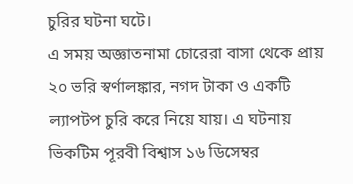চুরির ঘটনা ঘটে।
এ সময় অজ্ঞাতনামা চোরেরা বাসা থেকে প্রায় ২০ ভরি স্বর্ণালঙ্কার, নগদ টাকা ও একটি ল্যাপটপ চুরি করে নিয়ে যায়। এ ঘটনায় ভিকটিম পূরবী বিশ্বাস ১৬ ডিসেম্বর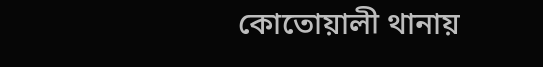কোতোয়ালী থানায়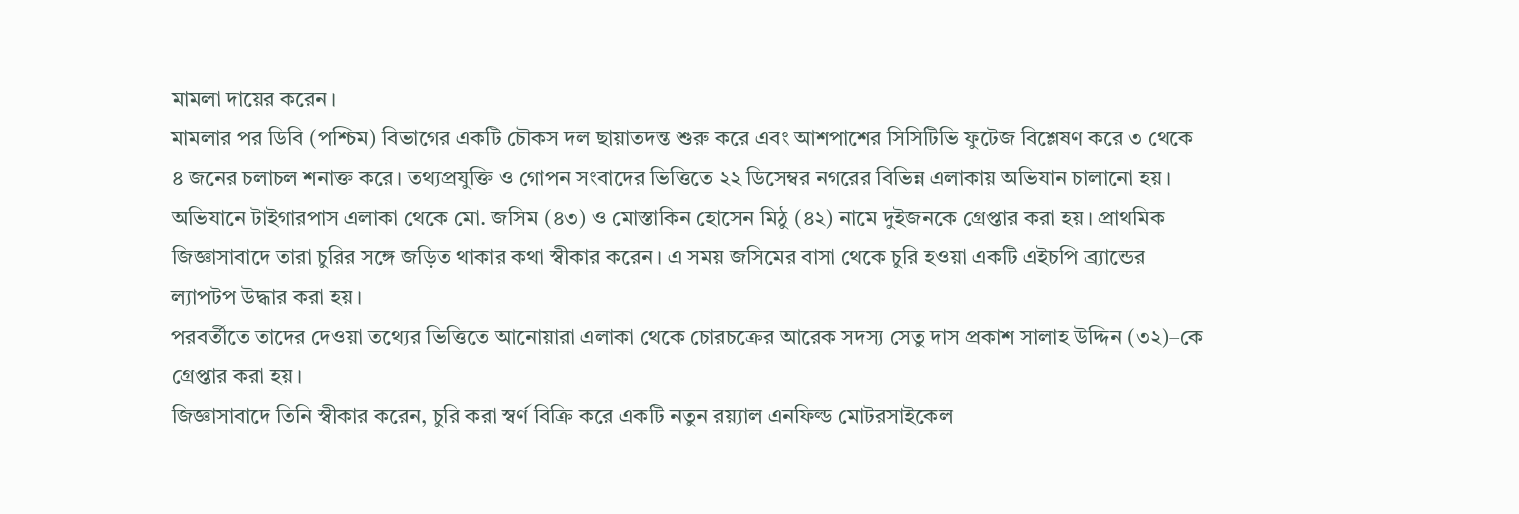মামলা দায়ের করেন।
মামলার পর ডিবি (পশ্চিম) বিভাগের একটি চৌকস দল ছায়াতদন্ত শুরু করে এবং আশপাশের সিসিটিভি ফুটেজ বিশ্লেষণ করে ৩ থেকে ৪ জনের চলাচল শনাক্ত করে। তথ্যপ্রযুক্তি ও গোপন সংবাদের ভিত্তিতে ২২ ডিসেম্বর নগরের বিভিন্ন এলাকায় অভিযান চালানো হয়।
অভিযানে টাইগারপাস এলাকা থেকে মো. জসিম (৪৩) ও মোস্তাকিন হোসেন মিঠু (৪২) নামে দুইজনকে গ্রেপ্তার করা হয়। প্রাথমিক জিজ্ঞাসাবাদে তারা চুরির সঙ্গে জড়িত থাকার কথা স্বীকার করেন। এ সময় জসিমের বাসা থেকে চুরি হওয়া একটি এইচপি ব্র্যান্ডের ল্যাপটপ উদ্ধার করা হয়।
পরবর্তীতে তাদের দেওয়া তথ্যের ভিত্তিতে আনোয়ারা এলাকা থেকে চোরচক্রের আরেক সদস্য সেতু দাস প্রকাশ সালাহ উদ্দিন (৩২)–কে গ্রেপ্তার করা হয়।
জিজ্ঞাসাবাদে তিনি স্বীকার করেন, চুরি করা স্বর্ণ বিক্রি করে একটি নতুন রয়্যাল এনফিল্ড মোটরসাইকেল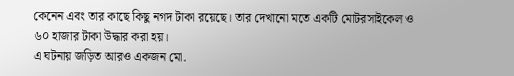কেনেন এবং তার কাছে কিছু নগদ টাকা রয়েছে। তার দেখানো মতে একটি মোটরসাইকেল ও ৬০ হাজার টাকা উদ্ধার করা হয়।
এ ঘটনায় জড়িত আরও একজন মো.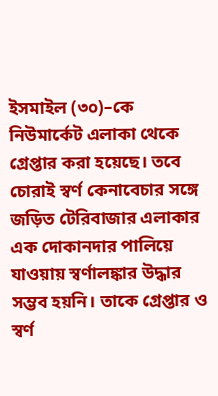ইসমাইল (৩০)–কে নিউমার্কেট এলাকা থেকে গ্রেপ্তার করা হয়েছে। তবে চোরাই স্বর্ণ কেনাবেচার সঙ্গে জড়িত টেরিবাজার এলাকার এক দোকানদার পালিয়ে যাওয়ায় স্বর্ণালঙ্কার উদ্ধার সম্ভব হয়নি। তাকে গ্রেপ্তার ও স্বর্ণ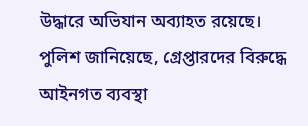উদ্ধারে অভিযান অব্যাহত রয়েছে।
পুলিশ জানিয়েছে, গ্রেপ্তারদের বিরুদ্ধে আইনগত ব্যবস্থা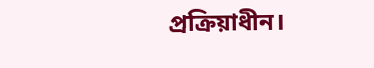প্রক্রিয়াধীন।